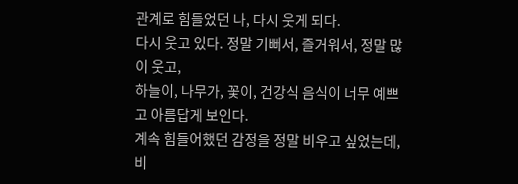관계로 힘들었던 나, 다시 웃게 되다.
다시 웃고 있다. 정말 기뻐서, 즐거워서, 정말 많이 웃고,
하늘이, 나무가, 꽃이, 건강식 음식이 너무 예쁘고 아름답게 보인다.
계속 힘들어했던 감정을 정말 비우고 싶었는데, 비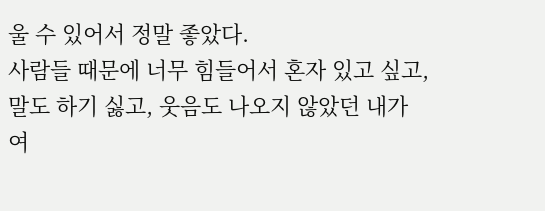울 수 있어서 정말 좋았다.
사람들 때문에 너무 힘들어서 혼자 있고 싶고,
말도 하기 싫고, 웃음도 나오지 않았던 내가
여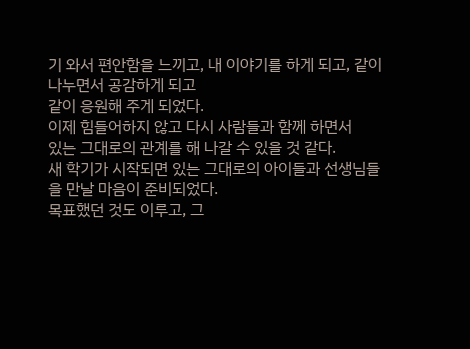기 와서 편안함을 느끼고, 내 이야기를 하게 되고, 같이 나누면서 공감하게 되고
같이 응원해 주게 되었다.
이제 힘들어하지 않고 다시 사람들과 함께 하면서
있는 그대로의 관계를 해 나갈 수 있을 것 같다.
새 학기가 시작되면 있는 그대로의 아이들과 선생님들을 만날 마음이 준비되었다.
목표했던 것도 이루고, 그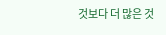것보다 더 많은 것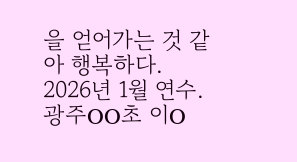을 얻어가는 것 같아 행복하다.
2026년 1월 연수. 광주OO초 이O